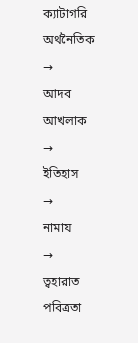ক্যাটাগরি
অর্থনৈতিক
→
আদব আখলাক
→
ইতিহাস
→
নামায
→
ত্বহারাত পবিত্রতা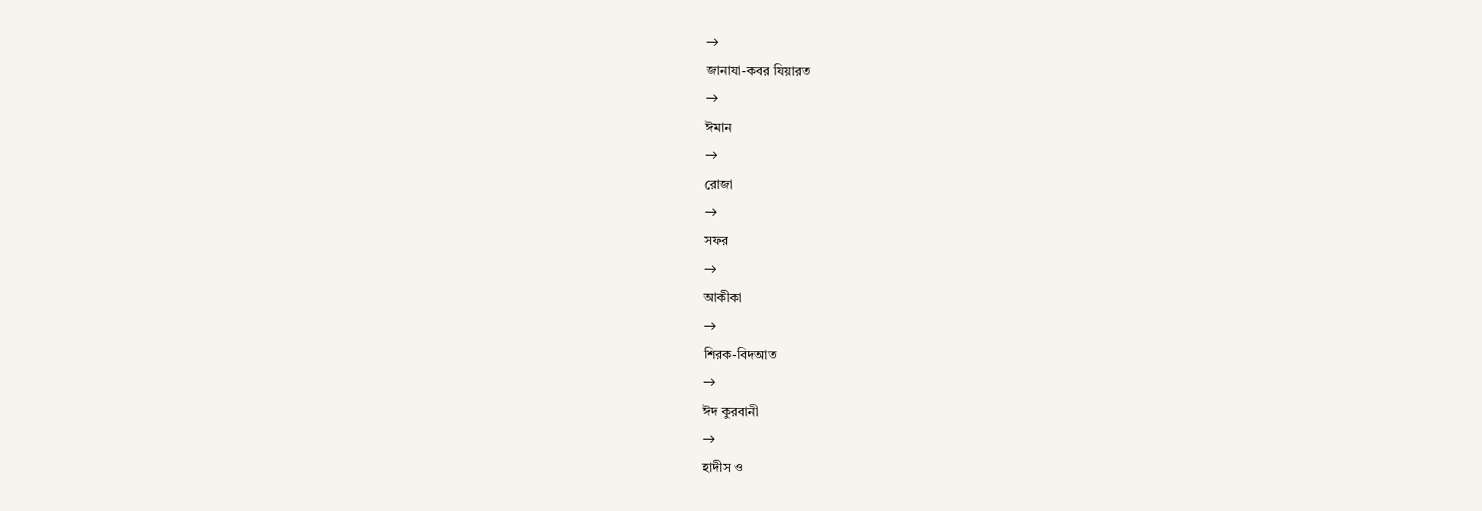→
জানাযা-কবর যিয়ারত
→
ঈমান
→
রোজা
→
সফর
→
আকীকা
→
শিরক-বিদআত
→
ঈদ কুরবানী
→
হাদীস ও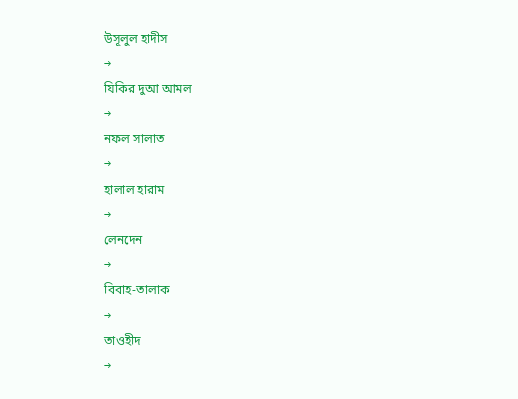উসূলুল হাদীস
→
যিকির দুআ আমল
→
নফল সালাত
→
হালাল হারাম
→
লেনদেন
→
বিবাহ-তালাক
→
তাওহীদ
→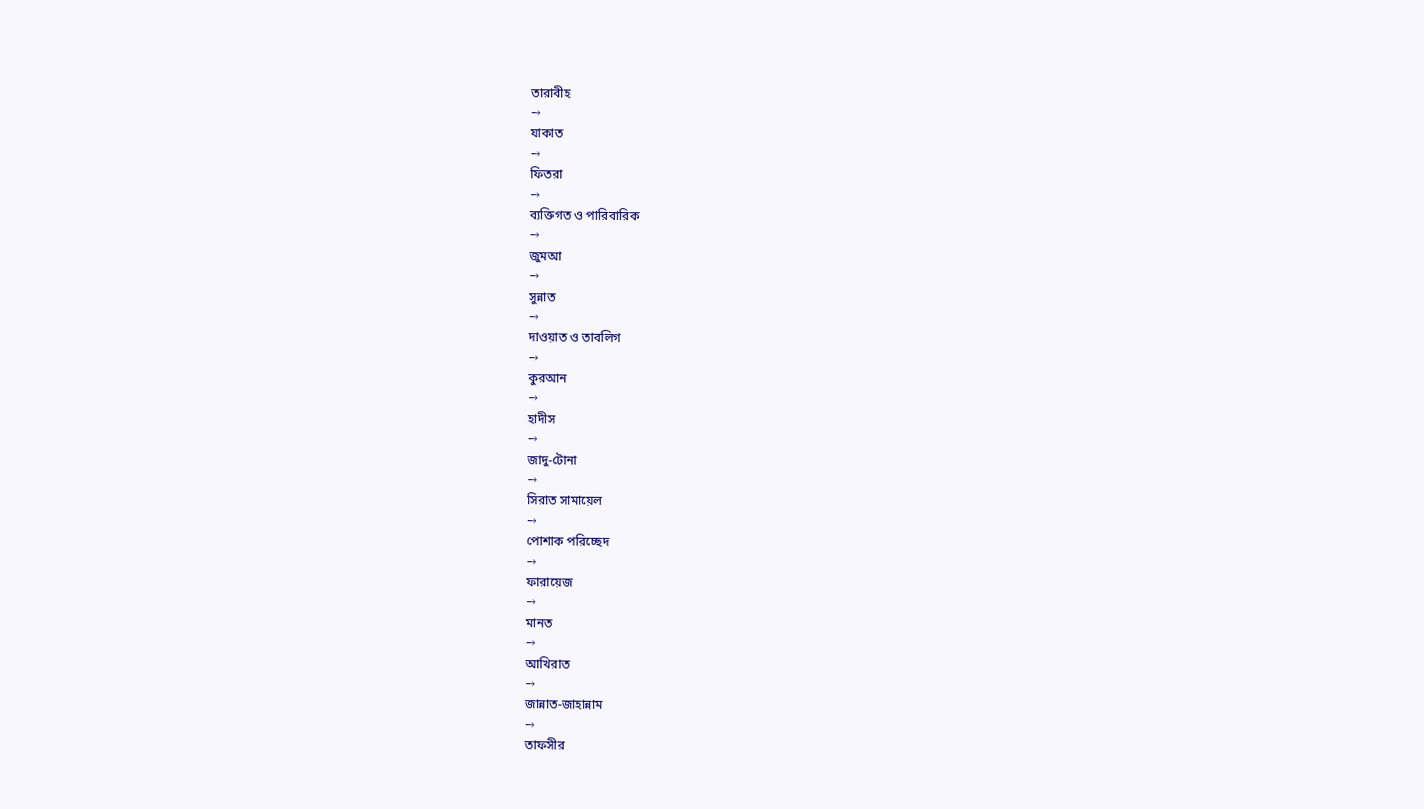তারাবীহ
→
যাকাত
→
ফিতরা
→
ব্যক্তিগত ও পারিবারিক
→
জুমআ
→
সুন্নাত
→
দাওয়াত ও তাবলিগ
→
কুরআন
→
হাদীস
→
জাদু-টোনা
→
সিরাত সামায়েল
→
পোশাক পরিচ্ছেদ
→
ফারায়েজ
→
মানত
→
আখিরাত
→
জান্নাত-জাহান্নাম
→
তাফসীর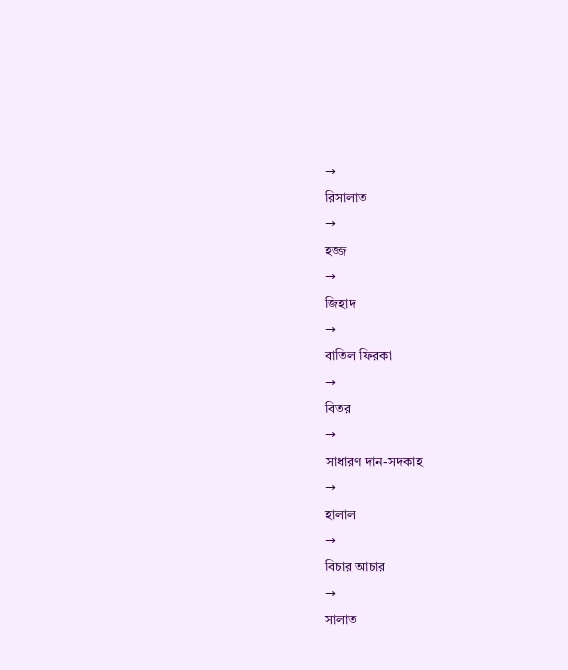→
রিসালাত
→
হজ্জ
→
জিহাদ
→
বাতিল ফিরকা
→
বিতর
→
সাধারণ দান-সদকাহ
→
হালাল
→
বিচার আচার
→
সালাত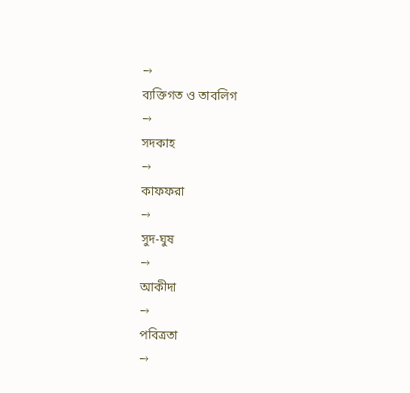→
ব্যক্তিগত ও তাবলিগ
→
সদকাহ
→
কাফফরা
→
সুদ-ঘুষ
→
আকীদা
→
পবিত্রতা
→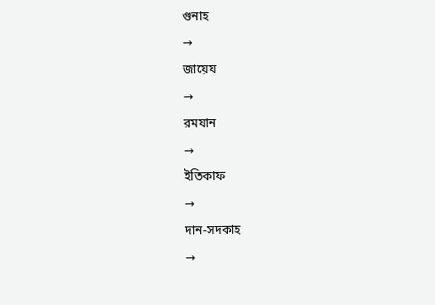গুনাহ
→
জায়েয
→
রমযান
→
ইতিকাফ
→
দান-সদকাহ
→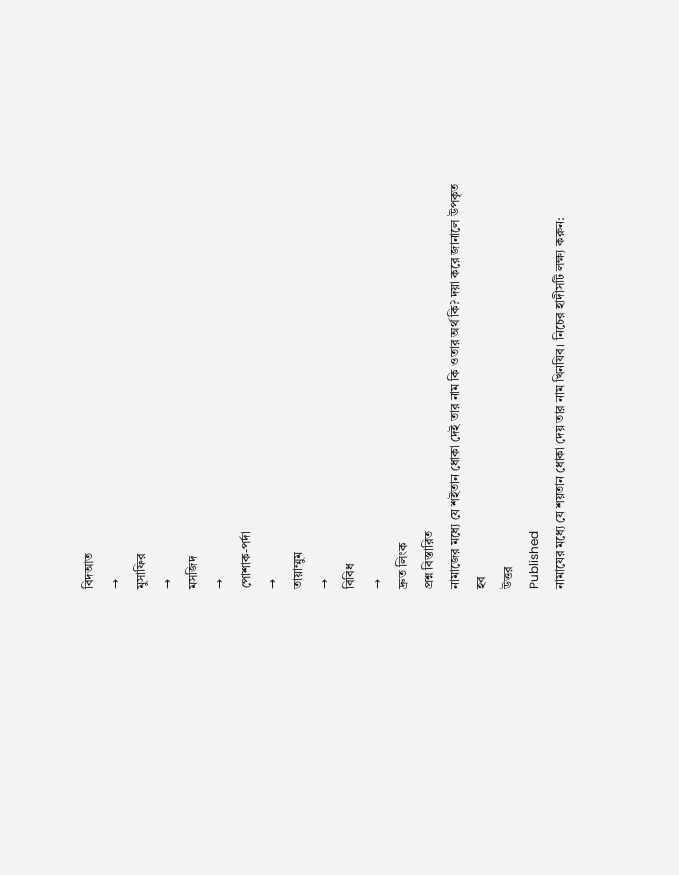বিদআত
→
মুসাফির
→
মসজিদ
→
পোশাক-পর্দা
→
তায়াম্মুম
→
বিবিধ
→
দ্রুত লিংক
প্রশ্ন বিস্তারিত
নামাজের মধ্যে যে শইতান ধোকা দেই তার নাম কি ওতার অর্থ কি? দয়া করে জানালে উপকৃত হব
উত্তর
Published
নামাযের মধ্যে যে শয়তান ধোকা দেয় তার নাম খিনযিব। নিচের হাদীসটি লক্ষ্য করুন: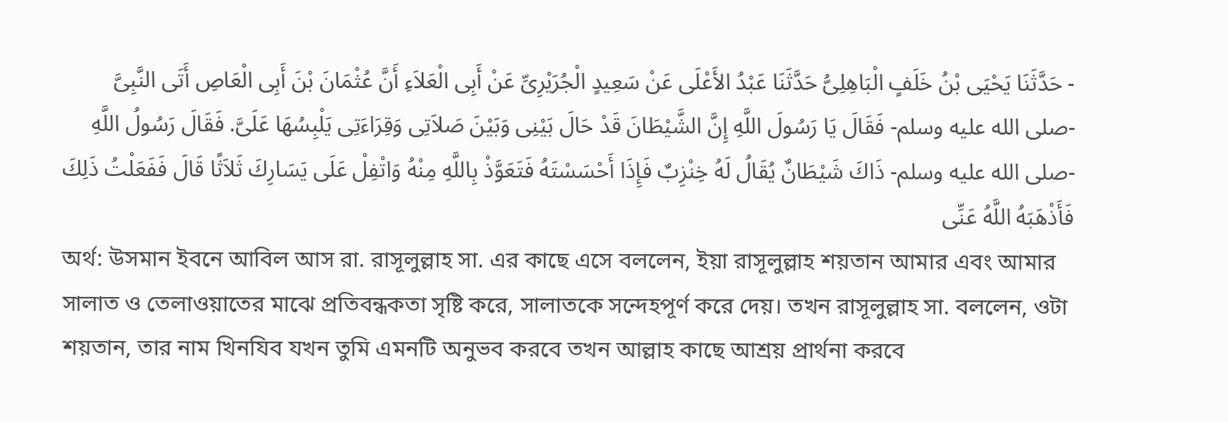- حَدَّثَنَا يَحْيَى بْنُ خَلَفٍ الْبَاهِلِىُّ حَدَّثَنَا عَبْدُ الأَعْلَى عَنْ سَعِيدٍ الْجُرَيْرِىِّ عَنْ أَبِى الْعَلاَءِ أَنَّ عُثْمَانَ بْنَ أَبِى الْعَاصِ أَتَى النَّبِىَّ -صلى الله عليه وسلم- فَقَالَ يَا رَسُولَ اللَّهِ إِنَّ الشَّيْطَانَ قَدْ حَالَ بَيْنِى وَبَيْنَ صَلاَتِى وَقِرَاءَتِى يَلْبِسُهَا عَلَىَّ. فَقَالَ رَسُولُ اللَّهِ -صلى الله عليه وسلم- ذَاكَ شَيْطَانٌ يُقَالُ لَهُ خِنْزِبٌ فَإِذَا أَحْسَسْتَهُ فَتَعَوَّذْ بِاللَّهِ مِنْهُ وَاتْفِلْ عَلَى يَسَارِكَ ثَلاَثًا قَالَ فَفَعَلْتُ ذَلِكَ فَأَذْهَبَهُ اللَّهُ عَنِّى
অর্থ: উসমান ইবনে আবিল আস রা. রাসূলুল্লাহ সা. এর কাছে এসে বললেন, ইয়া রাসূলুল্লাহ শয়তান আমার এবং আমার সালাত ও তেলাওয়াতের মাঝে প্রতিবন্ধকতা সৃষ্টি করে, সালাতকে সন্দেহপূর্ণ করে দেয়। তখন রাসূলুল্লাহ সা. বললেন, ওটা শয়তান, তার নাম খিনযিব যখন তুমি এমনটি অনুভব করবে তখন আল্লাহ কাছে আশ্রয় প্রার্থনা করবে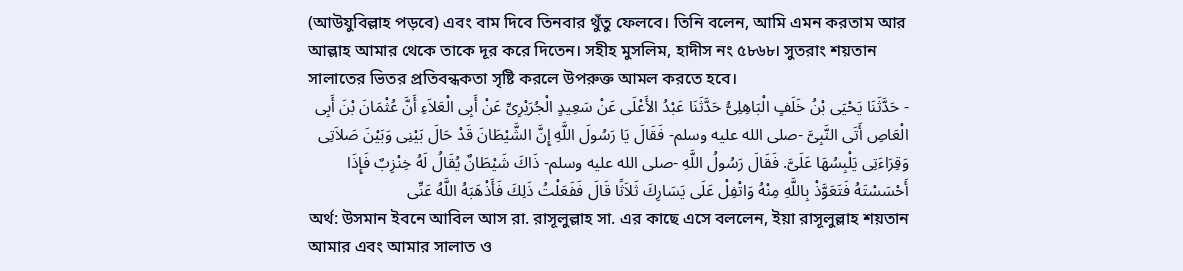(আউযুবিল্লাহ পড়বে) এবং বাম দিবে তিনবার থুঁতু ফেলবে। তিনি বলেন, আমি এমন করতাম আর আল্লাহ আমার থেকে তাকে দূর করে দিতেন। সহীহ মুসলিম, হাদীস নং ৫৮৬৮। সুতরাং শয়তান সালাতের ভিতর প্রতিবন্ধকতা সৃষ্টি করলে উপরুক্ত আমল করতে হবে।
- حَدَّثَنَا يَحْيَى بْنُ خَلَفٍ الْبَاهِلِىُّ حَدَّثَنَا عَبْدُ الأَعْلَى عَنْ سَعِيدٍ الْجُرَيْرِىِّ عَنْ أَبِى الْعَلاَءِ أَنَّ عُثْمَانَ بْنَ أَبِى الْعَاصِ أَتَى النَّبِىَّ -صلى الله عليه وسلم- فَقَالَ يَا رَسُولَ اللَّهِ إِنَّ الشَّيْطَانَ قَدْ حَالَ بَيْنِى وَبَيْنَ صَلاَتِى وَقِرَاءَتِى يَلْبِسُهَا عَلَىَّ. فَقَالَ رَسُولُ اللَّهِ -صلى الله عليه وسلم- ذَاكَ شَيْطَانٌ يُقَالُ لَهُ خِنْزِبٌ فَإِذَا أَحْسَسْتَهُ فَتَعَوَّذْ بِاللَّهِ مِنْهُ وَاتْفِلْ عَلَى يَسَارِكَ ثَلاَثًا قَالَ فَفَعَلْتُ ذَلِكَ فَأَذْهَبَهُ اللَّهُ عَنِّى
অর্থ: উসমান ইবনে আবিল আস রা. রাসূলুল্লাহ সা. এর কাছে এসে বললেন, ইয়া রাসূলুল্লাহ শয়তান আমার এবং আমার সালাত ও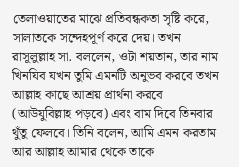তেলাওয়াতের মাঝে প্রতিবন্ধকতা সৃষ্টি করে, সালাতকে সন্দেহপূর্ণ করে দেয়। তখন রাসূলুল্লাহ সা. বললেন, ওটা শয়তান, তার নাম খিনযিব যখন তুমি এমনটি অনুভব করবে তখন আল্লাহ কাছে আশ্রয় প্রার্থনা করবে (আউযুবিল্লাহ পড়বে) এবং বাম দিবে তিনবার থুঁতু ফেলবে। তিনি বলেন, আমি এমন করতাম আর আল্লাহ আমার থেকে তাকে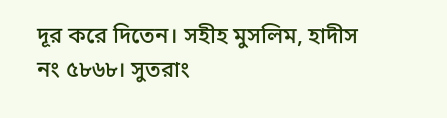দূর করে দিতেন। সহীহ মুসলিম, হাদীস নং ৫৮৬৮। সুতরাং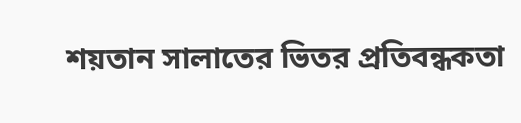শয়তান সালাতের ভিতর প্রতিবন্ধকতা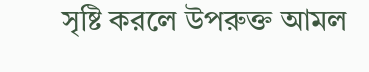সৃষ্টি করলে উপরুক্ত আমল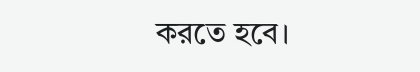করতে হবে।